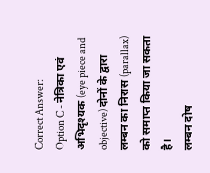Correct Answer:
Option C - नेत्रिका एवं अभिदृश्यक (eye piece and objective) दोनों के द्वारा लम्बन का निरास (parallax) को समाप्त किया जा सकता है।
लम्बन दोष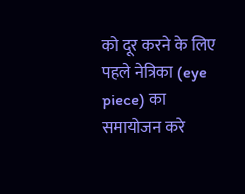को दूर करने के लिए पहले नेत्रिका (eye piece) का समायोजन करे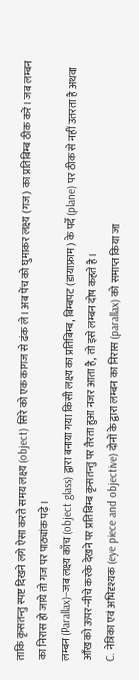ताकि कृसतन्तु स्पष्ट दिखने लगे ऐसा करते समय लक्ष्य (object) सिरे को एक कागज से ढंक ले। अब पेंच को घुमाकर लक्ष्य (गज) का प्रतिबिम्ब ठीक करें। जब लम्बन का निरास हो जाये तो गज पर पाठ्यांक पढ़े।
लम्बन (Parallax)–जब लक्ष्य काँच (object glass) द्वारा बनाया गया किसी लक्ष्य का प्रतिबिम्ब, बिम्बपट (डायाफ्राम) के पर्दे (plane) पर ठीक से नहीं उतरता है अथवा आँख को ऊपर-नीचे करके देखने पर प्रतिबिम्ब कृसतन्तु पर तैरता हुआ नजर आता है, तो इसे लम्बन दोष कहते है।
C. नेत्रिका एवं अभिदृश्यक (eye piece and objective) दोनों के द्वारा लम्बन का निरास (parallax) को समाप्त किया जा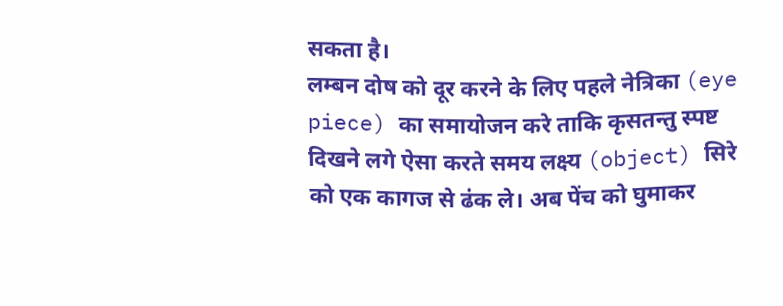सकता है।
लम्बन दोष को दूर करने के लिए पहले नेत्रिका (eye piece) का समायोजन करे ताकि कृसतन्तु स्पष्ट दिखने लगे ऐसा करते समय लक्ष्य (object) सिरे को एक कागज से ढंक ले। अब पेंच को घुमाकर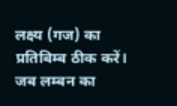लक्ष्य (गज) का प्रतिबिम्ब ठीक करें। जब लम्बन का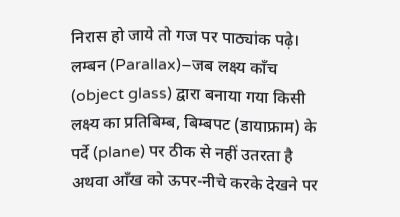निरास हो जाये तो गज पर पाठ्यांक पढ़े।
लम्बन (Parallax)–जब लक्ष्य काँच (object glass) द्वारा बनाया गया किसी लक्ष्य का प्रतिबिम्ब, बिम्बपट (डायाफ्राम) के पर्दे (plane) पर ठीक से नहीं उतरता है अथवा आँख को ऊपर-नीचे करके देखने पर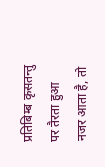प्रतिबिम्ब कृसतन्तु पर तैरता हुआ नजर आता है, तो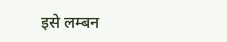इसे लम्बन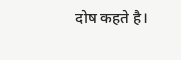दोष कहते है।